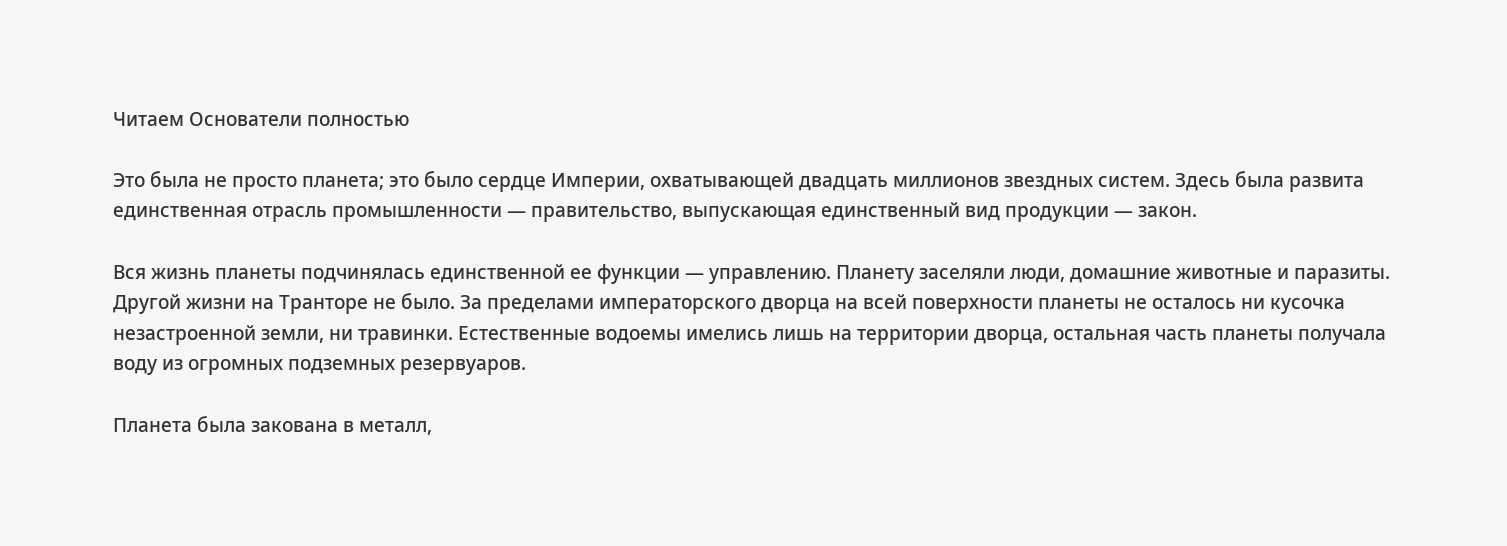Читаем Основатели полностью

Это была не просто планета; это было сердце Империи, охватывающей двадцать миллионов звездных систем. Здесь была развита единственная отрасль промышленности — правительство, выпускающая единственный вид продукции — закон.

Вся жизнь планеты подчинялась единственной ее функции — управлению. Планету заселяли люди, домашние животные и паразиты. Другой жизни на Транторе не было. За пределами императорского дворца на всей поверхности планеты не осталось ни кусочка незастроенной земли, ни травинки. Естественные водоемы имелись лишь на территории дворца, остальная часть планеты получала воду из огромных подземных резервуаров.

Планета была закована в металл,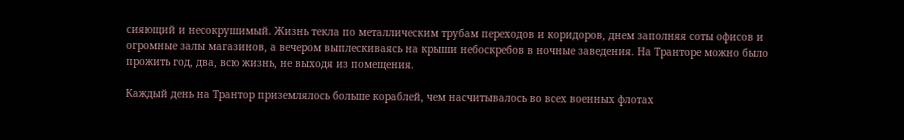сияющий и несокрушимый. Жизнь текла по металлическим трубам переходов и коридоров, днем заполняя соты офисов и огромные залы магазинов, а вечером выплескиваясь на крыши небоскребов в ночные заведения. На Транторе можно было прожить год, два, всю жизнь, не выходя из помещения.

Каждый день на Трантор приземлялось больше кораблей, чем насчитывалось во всех военных флотах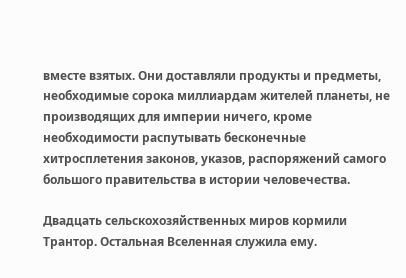вместе взятых. Они доставляли продукты и предметы, необходимые сорока миллиардам жителей планеты, не производящих для империи ничего, кроме необходимости распутывать бесконечные хитросплетения законов, указов, распоряжений самого большого правительства в истории человечества.

Двадцать сельскохозяйственных миров кормили Трантор. Остальная Вселенная служила ему.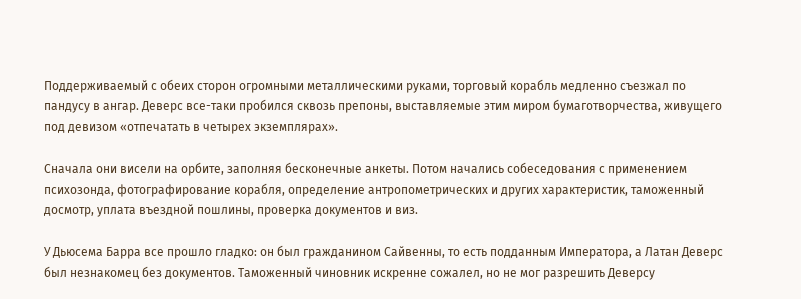Поддерживаемый с обеих сторон огромными металлическими руками, торговый корабль медленно съезжал по пандусу в ангар. Деверс все-таки пробился сквозь препоны, выставляемые этим миром бумаготворчества, живущего под девизом «отпечатать в четырех экземплярах».

Сначала они висели на орбите, заполняя бесконечные анкеты. Потом начались собеседования с применением психозонда, фотографирование корабля, определение антропометрических и других характеристик, таможенный досмотр, уплата въездной пошлины, проверка документов и виз.

У Дьюсема Барра все прошло гладко: он был гражданином Сайвенны, то есть подданным Императора, а Латан Деверс был незнакомец без документов. Таможенный чиновник искренне сожалел, но не мог разрешить Деверсу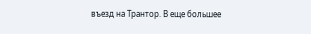въезд на Трантор. В еще большее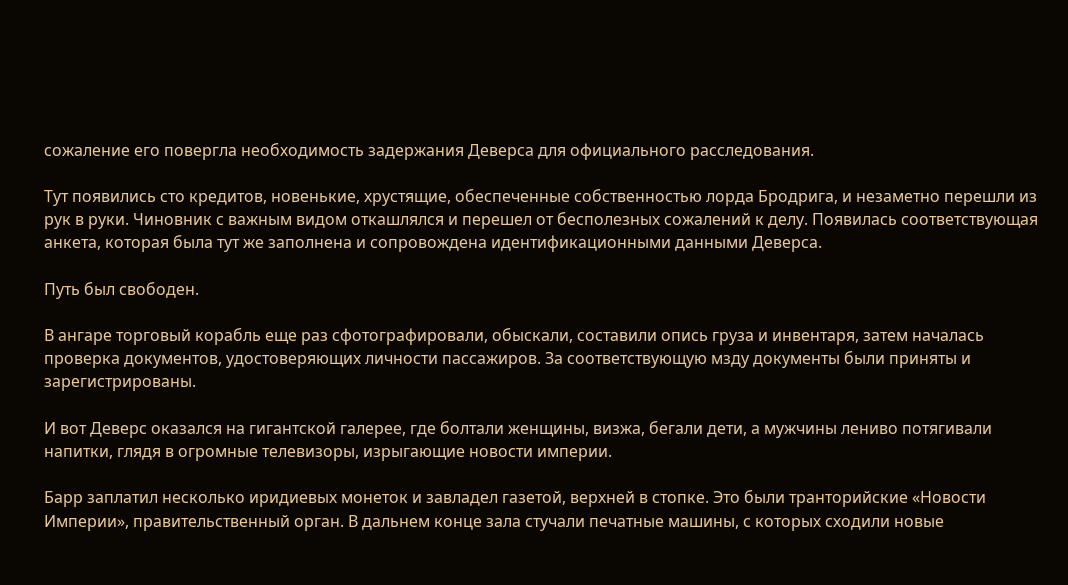сожаление его повергла необходимость задержания Деверса для официального расследования.

Тут появились сто кредитов, новенькие, хрустящие, обеспеченные собственностью лорда Бродрига, и незаметно перешли из рук в руки. Чиновник с важным видом откашлялся и перешел от бесполезных сожалений к делу. Появилась соответствующая анкета, которая была тут же заполнена и сопровождена идентификационными данными Деверса.

Путь был свободен.

В ангаре торговый корабль еще раз сфотографировали, обыскали, составили опись груза и инвентаря, затем началась проверка документов, удостоверяющих личности пассажиров. За соответствующую мзду документы были приняты и зарегистрированы.

И вот Деверс оказался на гигантской галерее, где болтали женщины, визжа, бегали дети, а мужчины лениво потягивали напитки, глядя в огромные телевизоры, изрыгающие новости империи.

Барр заплатил несколько иридиевых монеток и завладел газетой, верхней в стопке. Это были транторийские «Новости Империи», правительственный орган. В дальнем конце зала стучали печатные машины, с которых сходили новые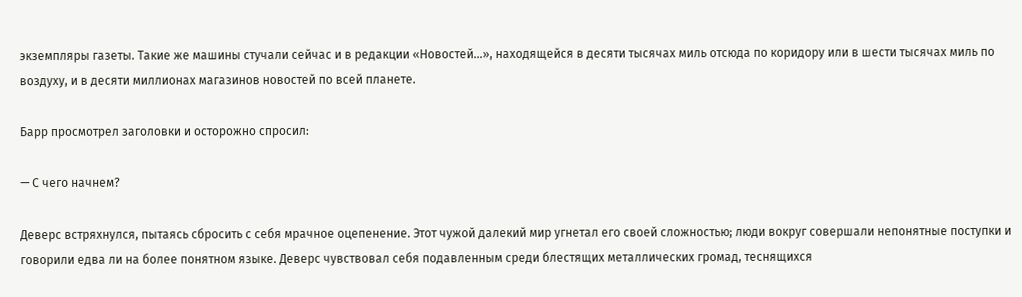экземпляры газеты. Такие же машины стучали сейчас и в редакции «Новостей…», находящейся в десяти тысячах миль отсюда по коридору или в шести тысячах миль по воздуху, и в десяти миллионах магазинов новостей по всей планете.

Барр просмотрел заголовки и осторожно спросил:

— С чего начнем?

Деверс встряхнулся, пытаясь сбросить с себя мрачное оцепенение. Этот чужой далекий мир угнетал его своей сложностью; люди вокруг совершали непонятные поступки и говорили едва ли на более понятном языке. Деверс чувствовал себя подавленным среди блестящих металлических громад, теснящихся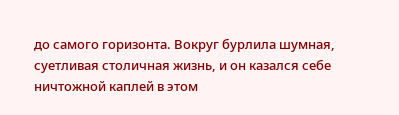до самого горизонта. Вокруг бурлила шумная, суетливая столичная жизнь, и он казался себе ничтожной каплей в этом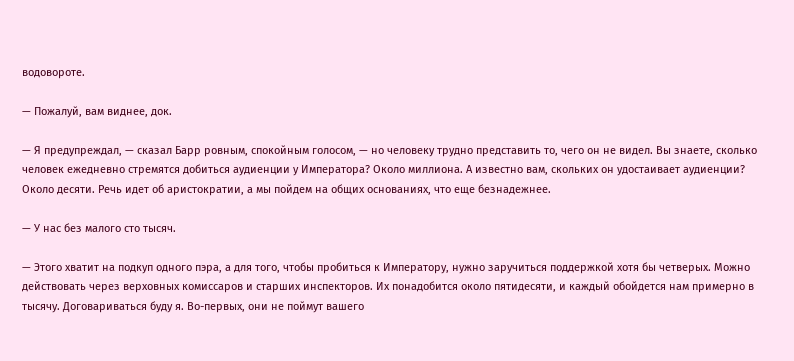водовороте.

— Пожалуй, вам виднее, док.

— Я предупреждал, — сказал Барр ровным, спокойным голосом, — но человеку трудно представить то, чего он не видел. Вы знаете, сколько человек ежедневно стремятся добиться аудиенции у Императора? Около миллиона. А известно вам, скольких он удостаивает аудиенции? Около десяти. Речь идет об аристократии, а мы пойдем на общих основаниях, что еще безнадежнее.

— У нас без малого сто тысяч.

— Этого хватит на подкуп одного пэра, а для того, чтобы пробиться к Императору, нужно заручиться поддержкой хотя бы четверых. Можно действовать через верховных комиссаров и старших инспекторов. Их понадобится около пятидесяти, и каждый обойдется нам примерно в тысячу. Договариваться буду я. Во-первых, они не поймут вашего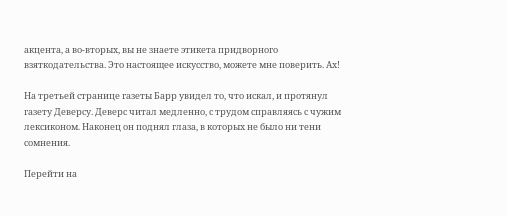акцента, а во-вторых, вы не знаете этикета придворного взяткодательства. Это настоящее искусство, можете мне поверить. Ах!

На третьей странице газеты Барр увидел то, что искал, и протянул газету Деверсу. Деверс читал медленно, с трудом справляясь с чужим лексиконом. Наконец он поднял глаза, в которых не было ни тени сомнения.

Перейти на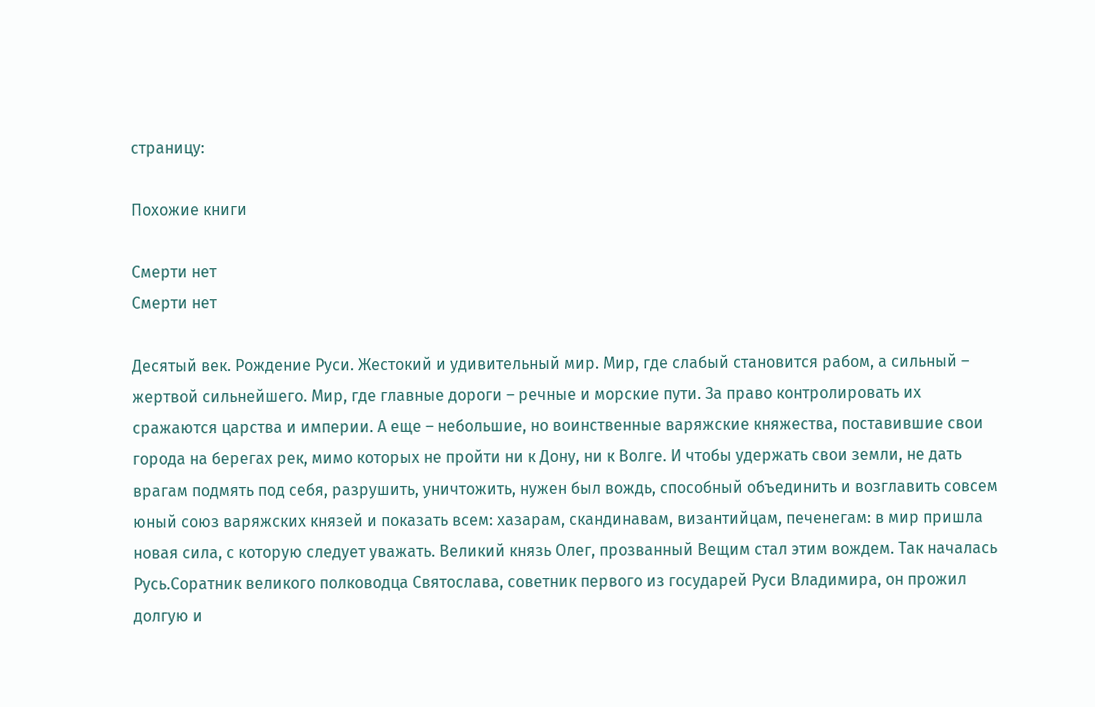страницу:

Похожие книги

Смерти нет
Смерти нет

Десятый век. Рождение Руси. Жестокий и удивительный мир. Мир, где слабый становится рабом, а сильный – жертвой сильнейшего. Мир, где главные дороги – речные и морские пути. За право контролировать их сражаются царства и империи. А еще – небольшие, но воинственные варяжские княжества, поставившие свои города на берегах рек, мимо которых не пройти ни к Дону, ни к Волге. И чтобы удержать свои земли, не дать врагам подмять под себя, разрушить, уничтожить, нужен был вождь, способный объединить и возглавить совсем юный союз варяжских князей и показать всем: хазарам, скандинавам, византийцам, печенегам: в мир пришла новая сила, с которую следует уважать. Великий князь Олег, прозванный Вещим стал этим вождем. Так началась Русь.Соратник великого полководца Святослава, советник первого из государей Руси Владимира, он прожил долгую и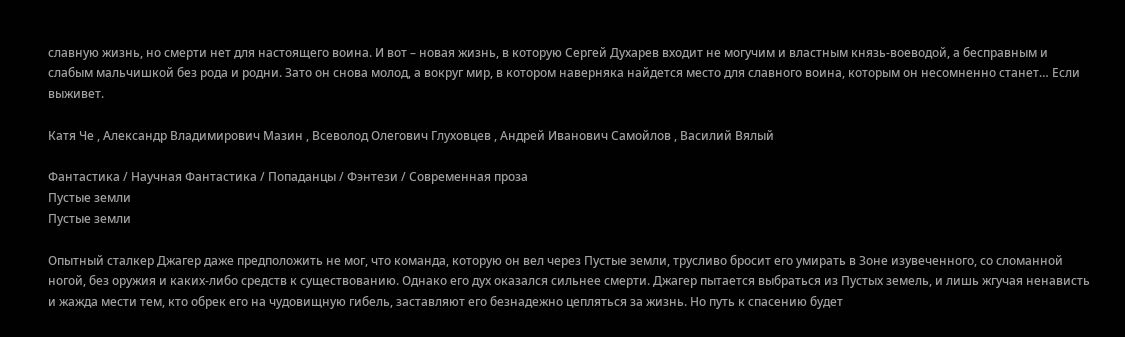славную жизнь, но смерти нет для настоящего воина. И вот – новая жизнь, в которую Сергей Духарев входит не могучим и властным князь-воеводой, а бесправным и слабым мальчишкой без рода и родни. Зато он снова молод, а вокруг мир, в котором наверняка найдется место для славного воина, которым он несомненно станет… Если выживет.

Катя Че , Александр Владимирович Мазин , Всеволод Олегович Глуховцев , Андрей Иванович Самойлов , Василий Вялый

Фантастика / Научная Фантастика / Попаданцы / Фэнтези / Современная проза
Пустые земли
Пустые земли

Опытный сталкер Джагер даже предположить не мог, что команда, которую он вел через Пустые земли, трусливо бросит его умирать в Зоне изувеченного, со сломанной ногой, без оружия и каких-либо средств к существованию. Однако его дух оказался сильнее смерти. Джагер пытается выбраться из Пустых земель, и лишь жгучая ненависть и жажда мести тем, кто обрек его на чудовищную гибель, заставляют его безнадежно цепляться за жизнь. Но путь к спасению будет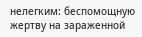нелегким: беспомощную жертву на зараженной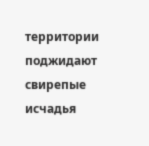территории поджидают свирепые исчадья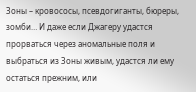Зоны – кровососы, псевдогиганты, бюреры, зомби… И даже если Джагеру удастся прорваться через аномальные поля и выбраться из Зоны живым, удастся ли ему остаться прежним, или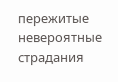пережитые невероятные страдания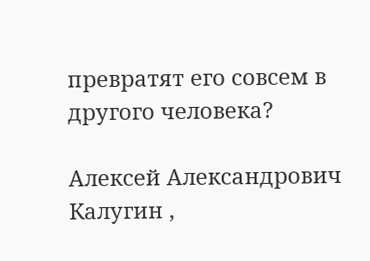превратят его совсем в другого человека?

Алексей Александрович Калугин ,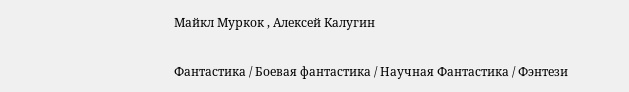Майкл Муркок , Алексей Калугин

Фантастика / Боевая фантастика / Научная Фантастика / Фэнтези